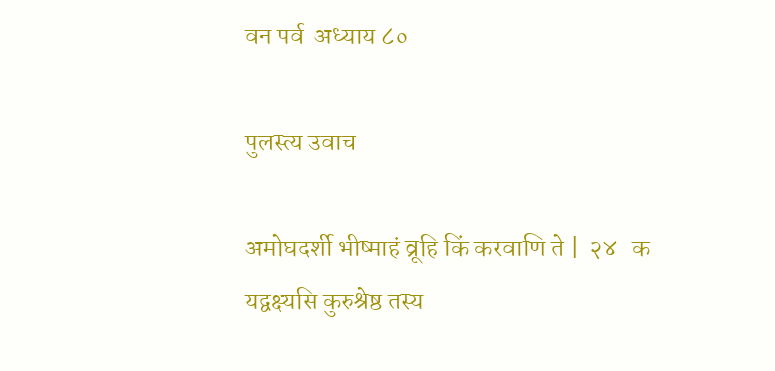वन पर्व  अध्याय ८०

पुलस्त्य उवाच

अमोघदर्शी भीष्माहं व्रूहि किं करवाणि ते |  २४   क
यद्वक्ष्यसि कुरुश्रेष्ठ तस्य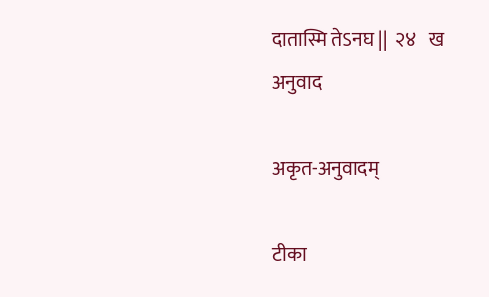दातास्मि तेऽनघ ||  २४   ख
अनुवाद

अकृत-अनुवादम्

टीका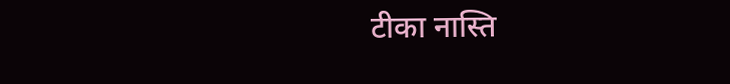टीका नास्ति